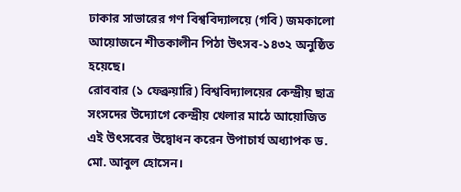ঢাকার সাভারের গণ বিশ্ববিদ্যালয়ে (গবি) জমকালো আয়োজনে শীতকালীন পিঠা উৎসব-১৪৩২ অনুষ্ঠিত হয়েছে।
রোববার (১ ফেব্রুয়ারি) বিশ্ববিদ্যালয়ের কেন্দ্রীয় ছাত্র সংসদের উদ্যোগে কেন্দ্রীয় খেলার মাঠে আয়োজিত এই উৎসবের উদ্বোধন করেন উপাচার্য অধ্যাপক ড. মো. আবুল হোসেন।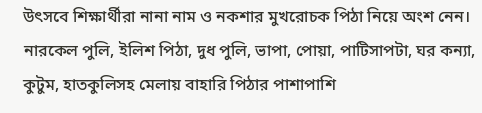উৎসবে শিক্ষার্থীরা নানা নাম ও নকশার মুখরোচক পিঠা নিয়ে অংশ নেন। নারকেল পুলি, ইলিশ পিঠা, দুধ পুলি, ভাপা, পোয়া, পাটিসাপটা, ঘর কন্যা, কুটুম, হাতকুলিসহ মেলায় বাহারি পিঠার পাশাপাশি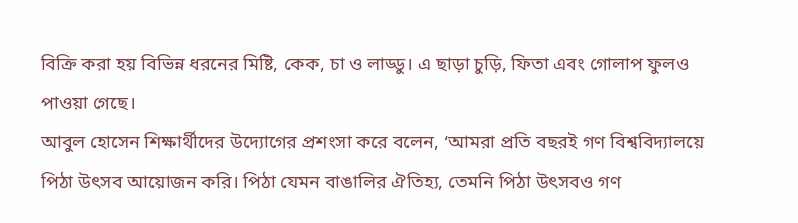বিক্রি করা হয় বিভিন্ন ধরনের মিষ্টি, কেক, চা ও লাড্ডু। এ ছাড়া চুড়ি, ফিতা এবং গোলাপ ফুলও পাওয়া গেছে।
আবুল হোসেন শিক্ষার্থীদের উদ্যোগের প্রশংসা করে বলেন, ‘আমরা প্রতি বছরই গণ বিশ্ববিদ্যালয়ে পিঠা উৎসব আয়োজন করি। পিঠা যেমন বাঙালির ঐতিহ্য, তেমনি পিঠা উৎসবও গণ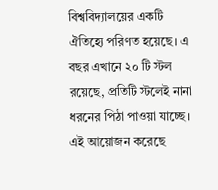বিশ্ববিদ্যালয়ের একটি ঐতিহ্যে পরিণত হয়েছে। এ বছর এখানে ২০ টি স্টল রয়েছে, প্রতিটি স্টলেই নানা ধরনের পিঠা পাওয়া যাচ্ছে। এই আয়োজন করেছে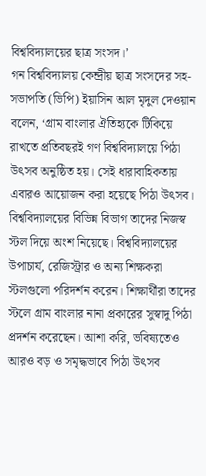বিশ্ববিদ্যালয়ের ছাত্র সংসদ।’
গন বিশ্ববিদ্যালয় কেন্দ্রীয় ছাত্র সংসদের সহ-সভাপতি (ভিপি) ইয়াসিন আল মৃদুল দেওয়ান বলেন, ‘গ্রাম বাংলার ঐতিহ্যকে টিকিয়ে রাখতে প্রতিবছরই গণ বিশ্ববিদ্যালয়ে পিঠা উৎসব অনুষ্ঠিত হয়। সেই ধারাবাহিকতায় এবারও আয়োজন করা হয়েছে পিঠা উৎসব। বিশ্ববিদ্যালয়ের বিভিন্ন বিভাগ তাদের নিজস্ব স্টল দিয়ে অংশ নিয়েছে। বিশ্ববিদ্যালয়ের উপাচার্য, রেজিস্ট্রার ও অন্য শিক্ষকরা স্টলগুলো পরিদর্শন করেন। শিক্ষার্থীরা তাদের স্টলে গ্রাম বাংলার নানা প্রকারের সুস্বাদু পিঠা প্রদর্শন করেছেন। আশা করি, ভবিষ্যতেও আরও বড় ও সমৃদ্ধভাবে পিঠা উৎসব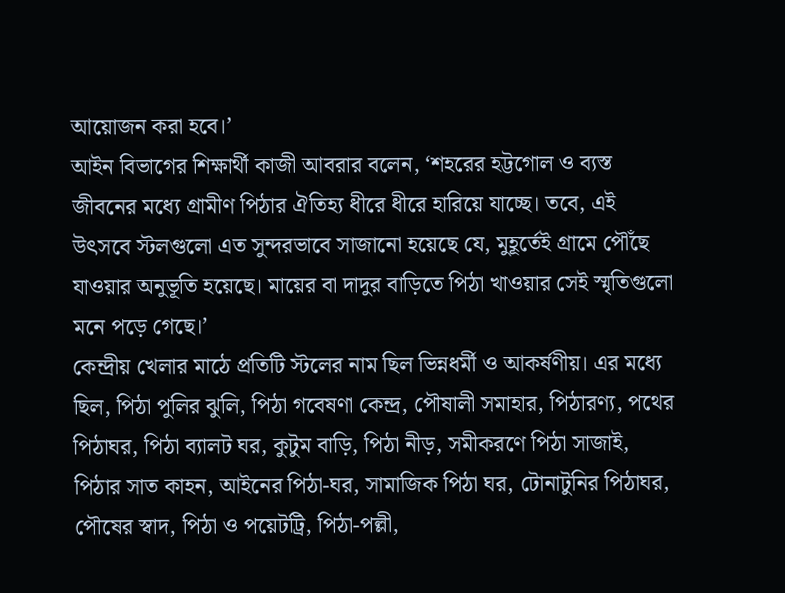আয়োজন করা হবে।’
আইন বিভাগের শিক্ষার্থী কাজী আবরার বলেন, ‘শহরের হট্টগোল ও ব্যস্ত জীবনের মধ্যে গ্রামীণ পিঠার ঐতিহ্য ধীরে ধীরে হারিয়ে যাচ্ছে। তবে, এই উৎসবে স্টলগুলো এত সুন্দরভাবে সাজানো হয়েছে যে, মুহূর্তেই গ্রামে পৌঁছে যাওয়ার অনুভূতি হয়েছে। মায়ের বা দাদুর বাড়িতে পিঠা খাওয়ার সেই স্মৃতিগুলো মনে পড়ে গেছে।’
কেন্দ্রীয় খেলার মাঠে প্রতিটি স্টলের নাম ছিল ভিন্নধর্মী ও আকর্ষণীয়। এর মধ্যে ছিল, পিঠা পুলির ঝুলি, পিঠা গবেষণা কেন্দ্র, পৌষালী সমাহার, পিঠারণ্য, পথের পিঠাঘর, পিঠা ব্যালট ঘর, কুটুম বাড়ি, পিঠা নীড়, সমীকরণে পিঠা সাজাই, পিঠার সাত কাহন, আইনের পিঠা-ঘর, সামাজিক পিঠা ঘর, টোনাটুনির পিঠাঘর, পৌষের স্বাদ, পিঠা ও পয়েটট্রি, পিঠা-পল্লী,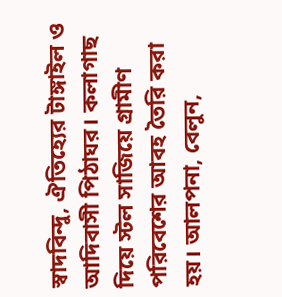স্বাদবিন্দু, ঐতিহ্যের টাঙ্গাইল ও আদিবাসী পিঠাঘর। কলাগাছ দিয়ে স্টল সাজিয়ে গ্রামীণ পরিবেশের আবহ তৈরি করা হয়। আলপনা, বেলুন,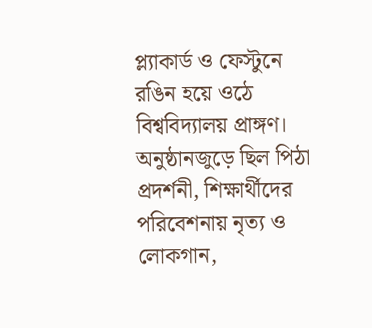প্ল্যাকার্ড ও ফেস্টুনে রঙিন হয়ে ওঠে বিশ্ববিদ্যালয় প্রাঙ্গণ।
অনুষ্ঠানজুড়ে ছিল পিঠা প্রদর্শনী, শিক্ষার্থীদের পরিবেশনায় নৃত্য ও লোকগান,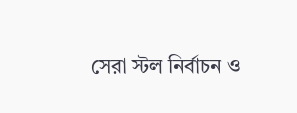সেরা স্টল নির্বাচন ও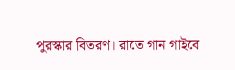পুরস্কার বিতরণ। রাতে গান গাইবে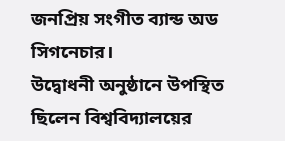জনপ্রিয় সংগীত ব্যান্ড অড সিগনেচার।
উদ্বোধনী অনুষ্ঠানে উপস্থিত ছিলেন বিশ্ববিদ্যালয়ের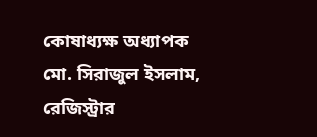কোষাধ্যক্ষ অধ্যাপক মো. সিরাজুল ইসলাম, রেজিস্ট্রার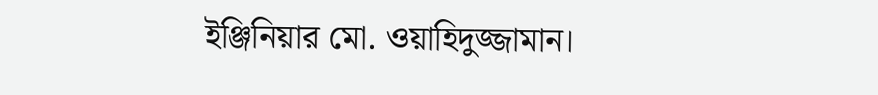ইঞ্জিনিয়ার মো. ওয়াহিদুজ্জামান।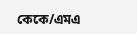কেকে/এমএ